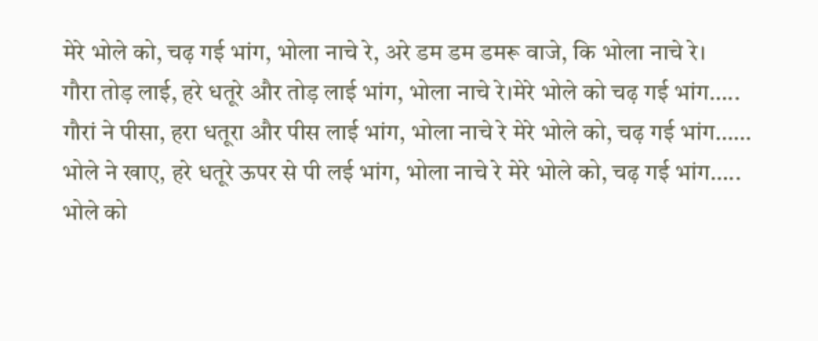मेरे भोले को, चढ़ गई भांग, भोला नाचे रे, अरे डम डम डमरू वाजे, कि भोला नाचे रे।
गौरा तोड़ लाई, हरे धतूरे और तोड़ लाई भांग, भोला नाचे रे।मेरे भोले को चढ़ गई भांग…..
गौरां ने पीसा, हरा धतूरा और पीस लाई भांग, भोला नाचे रे मेरे भोले को, चढ़ गई भांग……
भोले ने खाए, हरे धतूरे ऊपर से पी लई भांग, भोला नाचे रे मेरे भोले को, चढ़ गई भांग…..
भोले को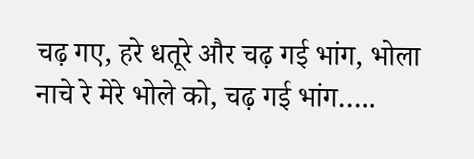चढ़ गए, हरे धतूरे और चढ़ गई भांग, भोला नाचे रे मेरे भोले को, चढ़ गई भांग…..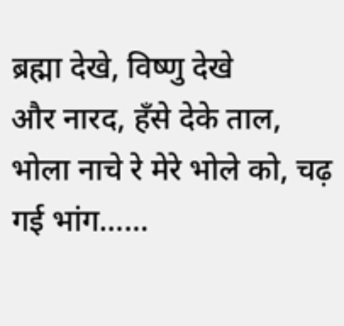ब्रह्मा देखे, विष्णु देखे
और नारद, हँसे देके ताल, भोला नाचे रे मेरे भोले को, चढ़ गई भांग……